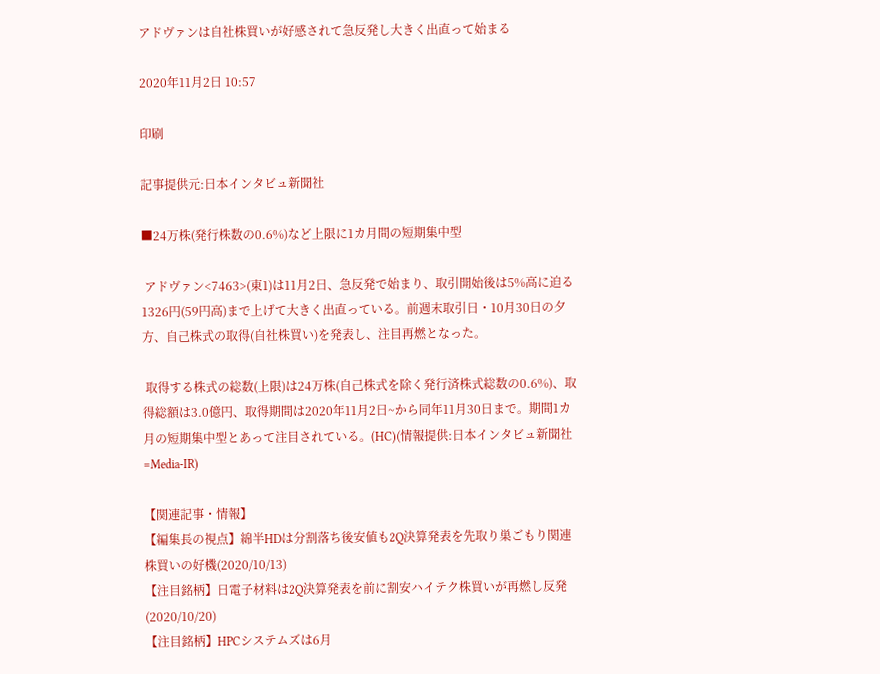アドヴァンは自社株買いが好感されて急反発し大きく出直って始まる

2020年11月2日 10:57

印刷

記事提供元:日本インタビュ新聞社

■24万株(発行株数の0.6%)など上限に1カ月間の短期集中型

 アドヴァン<7463>(東1)は11月2日、急反発で始まり、取引開始後は5%高に迫る1326円(59円高)まで上げて大きく出直っている。前週末取引日・10月30日の夕方、自己株式の取得(自社株買い)を発表し、注目再燃となった。

 取得する株式の総数(上限)は24万株(自己株式を除く発行済株式総数の0.6%)、取得総額は3.0億円、取得期間は2020年11月2日~から同年11月30日まで。期間1カ月の短期集中型とあって注目されている。(HC)(情報提供:日本インタビュ新聞社=Media-IR)

【関連記事・情報】
【編集長の視点】綿半HDは分割落ち後安値も2Q決算発表を先取り巣ごもり関連株買いの好機(2020/10/13)
【注目銘柄】日電子材料は2Q決算発表を前に割安ハイテク株買いが再燃し反発(2020/10/20)
【注目銘柄】HPCシステムズは6月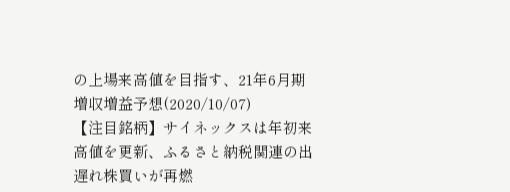の上場来高値を目指す、21年6月期増収増益予想(2020/10/07)
【注目銘柄】サイネックスは年初来高値を更新、ふるさと納税関連の出遅れ株買いが再燃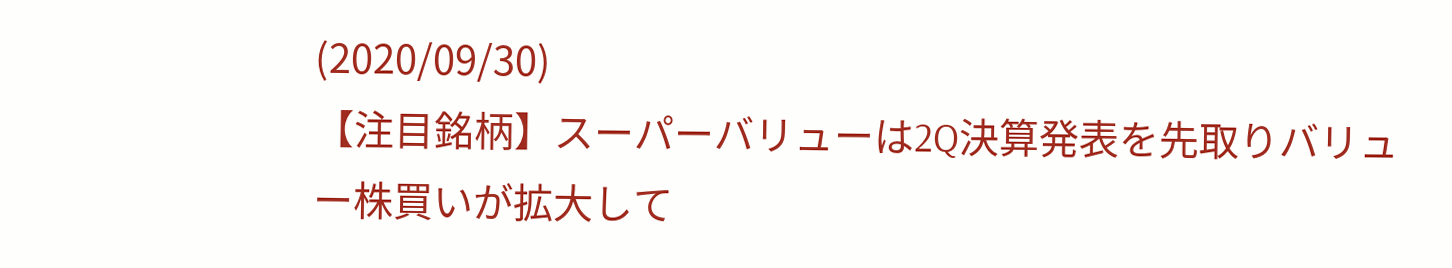(2020/09/30)
【注目銘柄】スーパーバリューは2Q決算発表を先取りバリュー株買いが拡大して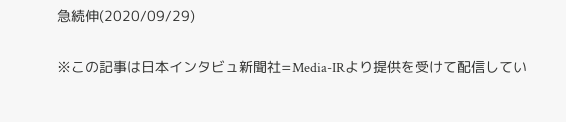急続伸(2020/09/29)

※この記事は日本インタビュ新聞社=Media-IRより提供を受けて配信してい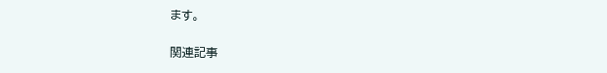ます。

関連記事